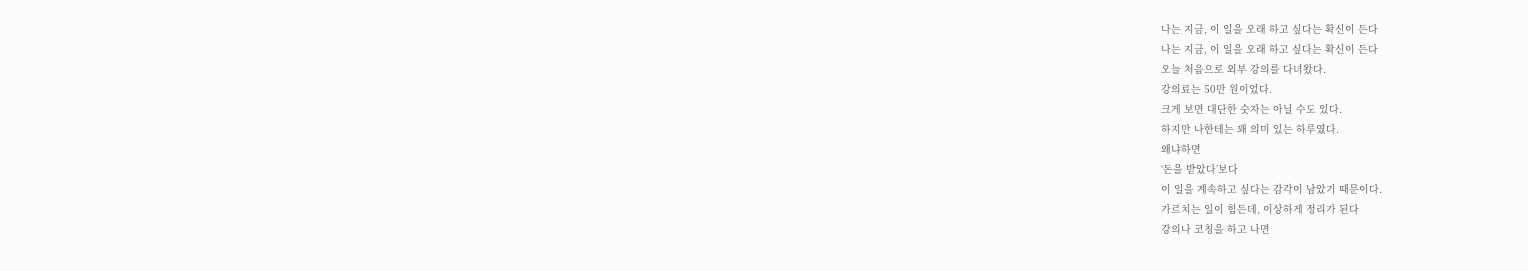나는 지금, 이 일을 오래 하고 싶다는 확신이 든다
나는 지금, 이 일을 오래 하고 싶다는 확신이 든다
오늘 처음으로 외부 강의를 다녀왔다.
강의료는 50만 원이었다.
크게 보면 대단한 숫자는 아닐 수도 있다.
하지만 나한테는 꽤 의미 있는 하루였다.
왜냐하면
‘돈을 받았다’보다
이 일을 계속하고 싶다는 감각이 남았기 때문이다.
가르치는 일이 힘든데, 이상하게 정리가 된다
강의나 코칭을 하고 나면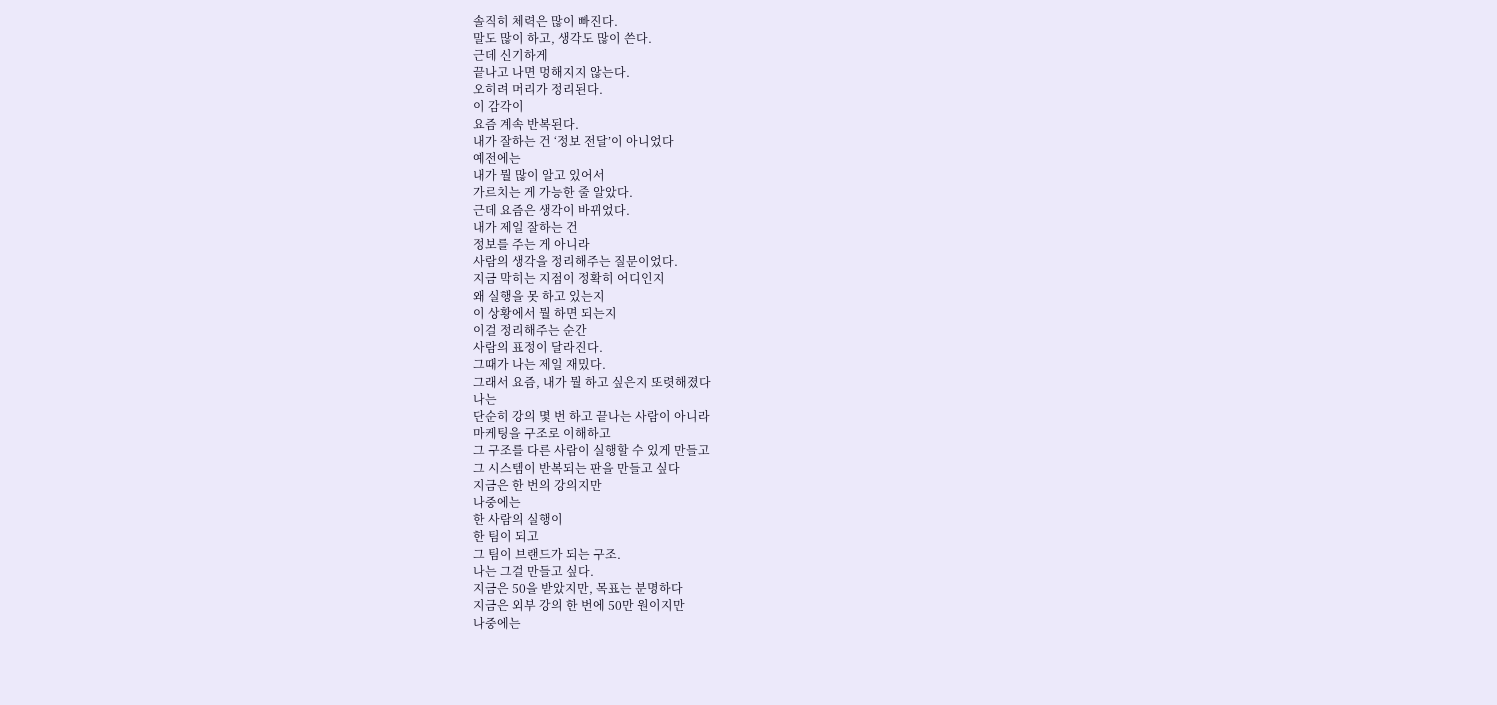솔직히 체력은 많이 빠진다.
말도 많이 하고, 생각도 많이 쓴다.
근데 신기하게
끝나고 나면 멍해지지 않는다.
오히려 머리가 정리된다.
이 감각이
요즘 계속 반복된다.
내가 잘하는 건 ‘정보 전달’이 아니었다
예전에는
내가 뭘 많이 알고 있어서
가르치는 게 가능한 줄 알았다.
근데 요즘은 생각이 바뀌었다.
내가 제일 잘하는 건
정보를 주는 게 아니라
사람의 생각을 정리해주는 질문이었다.
지금 막히는 지점이 정확히 어디인지
왜 실행을 못 하고 있는지
이 상황에서 뭘 하면 되는지
이걸 정리해주는 순간
사람의 표정이 달라진다.
그때가 나는 제일 재밌다.
그래서 요즘, 내가 뭘 하고 싶은지 또렷해졌다
나는
단순히 강의 몇 번 하고 끝나는 사람이 아니라
마케팅을 구조로 이해하고
그 구조를 다른 사람이 실행할 수 있게 만들고
그 시스템이 반복되는 판을 만들고 싶다
지금은 한 번의 강의지만
나중에는
한 사람의 실행이
한 팀이 되고
그 팀이 브랜드가 되는 구조.
나는 그걸 만들고 싶다.
지금은 50을 받았지만, 목표는 분명하다
지금은 외부 강의 한 번에 50만 원이지만
나중에는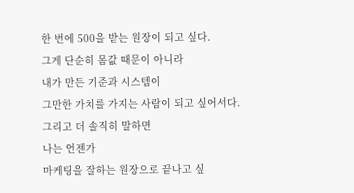한 번에 500을 받는 원장이 되고 싶다.
그게 단순히 몸값 때문이 아니라
내가 만든 기준과 시스템이
그만한 가치를 가지는 사람이 되고 싶어서다.
그리고 더 솔직히 말하면
나는 언젠가
마케팅을 잘하는 원장으로 끝나고 싶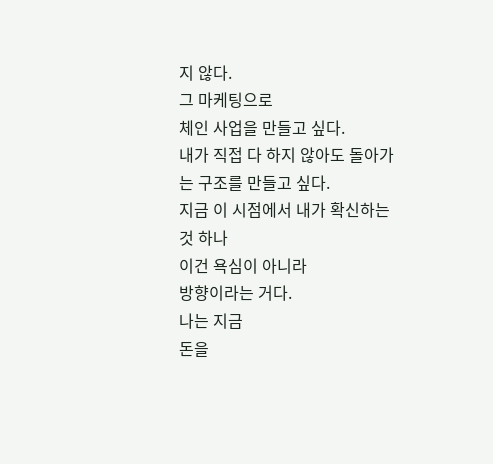지 않다.
그 마케팅으로
체인 사업을 만들고 싶다.
내가 직접 다 하지 않아도 돌아가는 구조를 만들고 싶다.
지금 이 시점에서 내가 확신하는 것 하나
이건 욕심이 아니라
방향이라는 거다.
나는 지금
돈을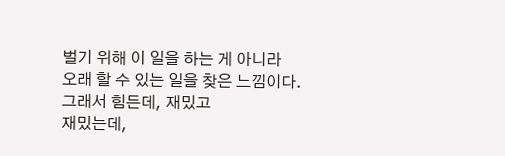벌기 위해 이 일을 하는 게 아니라
오래 할 수 있는 일을 찾은 느낌이다.
그래서 힘든데, 재밌고
재밌는데,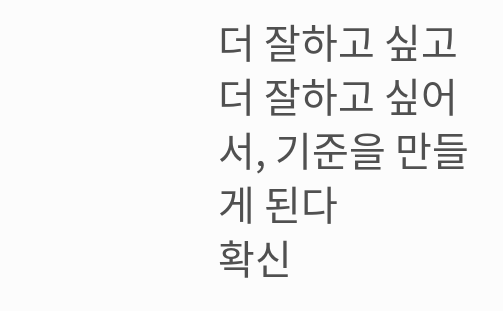더 잘하고 싶고
더 잘하고 싶어서, 기준을 만들게 된다
확신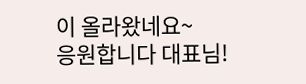이 올라왔네요~
응원합니다 대표님!